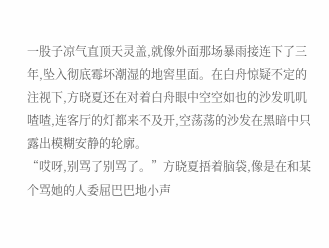一股子凉气直顶天灵盖,就像外面那场暴雨接连下了三年,坠入彻底霉坏潮湿的地窖里面。在白舟惊疑不定的注视下,方晓夏还在对着白舟眼中空空如也的沙发叽叽喳喳,连客厅的灯都来不及开,空荡荡的沙发在黑暗中只露出模糊安静的轮廓。
“哎呀,别骂了别骂了。”方晓夏捂着脑袋,像是在和某个骂她的人委屈巴巴地小声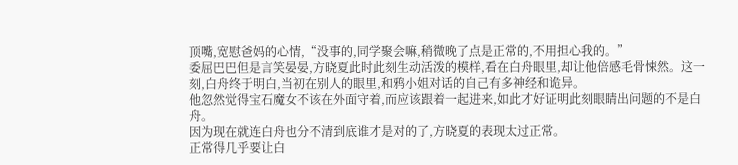顶嘴,宽慰爸妈的心情,“没事的,同学聚会嘛,稍微晚了点是正常的,不用担心我的。”
委屈巴巴但是言笑晏晏,方晓夏此时此刻生动活泼的模样,看在白舟眼里,却让他倍感毛骨悚然。这一刻,白舟终于明白,当初在别人的眼里,和鸦小姐对话的自己有多神经和诡异。
他忽然觉得宝石魔女不该在外面守着,而应该跟着一起进来,如此才好证明此刻眼睛出问题的不是白舟。
因为现在就连白舟也分不清到底谁才是对的了,方晓夏的表现太过正常。
正常得几乎要让白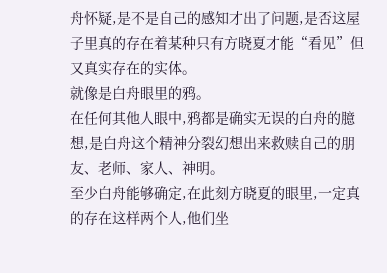舟怀疑,是不是自己的感知才出了问题,是否这屋子里真的存在着某种只有方晓夏才能“看见”但又真实存在的实体。
就像是白舟眼里的鸦。
在任何其他人眼中,鸦都是确实无误的白舟的臆想,是白舟这个精神分裂幻想出来救赎自己的朋友、老师、家人、神明。
至少白舟能够确定,在此刻方晓夏的眼里,一定真的存在这样两个人,他们坐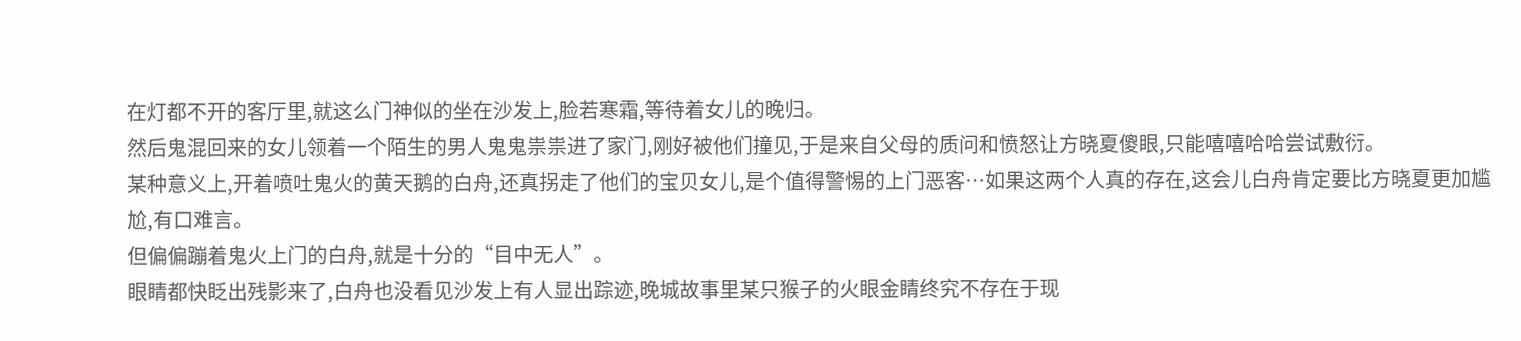在灯都不开的客厅里,就这么门神似的坐在沙发上,脸若寒霜,等待着女儿的晚归。
然后鬼混回来的女儿领着一个陌生的男人鬼鬼祟祟进了家门,刚好被他们撞见,于是来自父母的质问和愤怒让方晓夏傻眼,只能嘻嘻哈哈尝试敷衍。
某种意义上,开着喷吐鬼火的黄天鹅的白舟,还真拐走了他们的宝贝女儿,是个值得警惕的上门恶客…如果这两个人真的存在,这会儿白舟肯定要比方晓夏更加尴尬,有口难言。
但偏偏蹦着鬼火上门的白舟,就是十分的“目中无人”。
眼睛都快眨出残影来了,白舟也没看见沙发上有人显出踪迹,晚城故事里某只猴子的火眼金睛终究不存在于现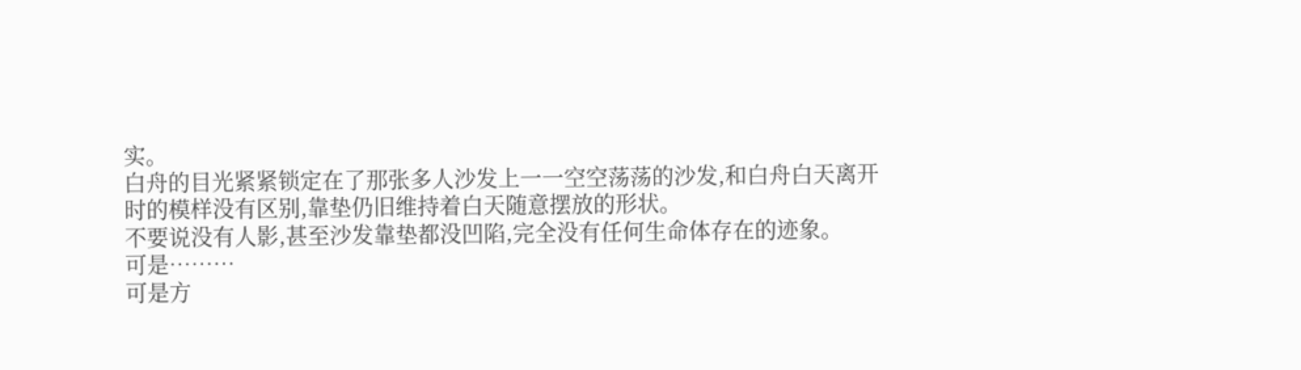实。
白舟的目光紧紧锁定在了那张多人沙发上一一空空荡荡的沙发,和白舟白天离开时的模样没有区别,靠垫仍旧维持着白天随意摆放的形状。
不要说没有人影,甚至沙发靠垫都没凹陷,完全没有任何生命体存在的迹象。
可是………
可是方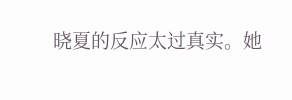晓夏的反应太过真实。她